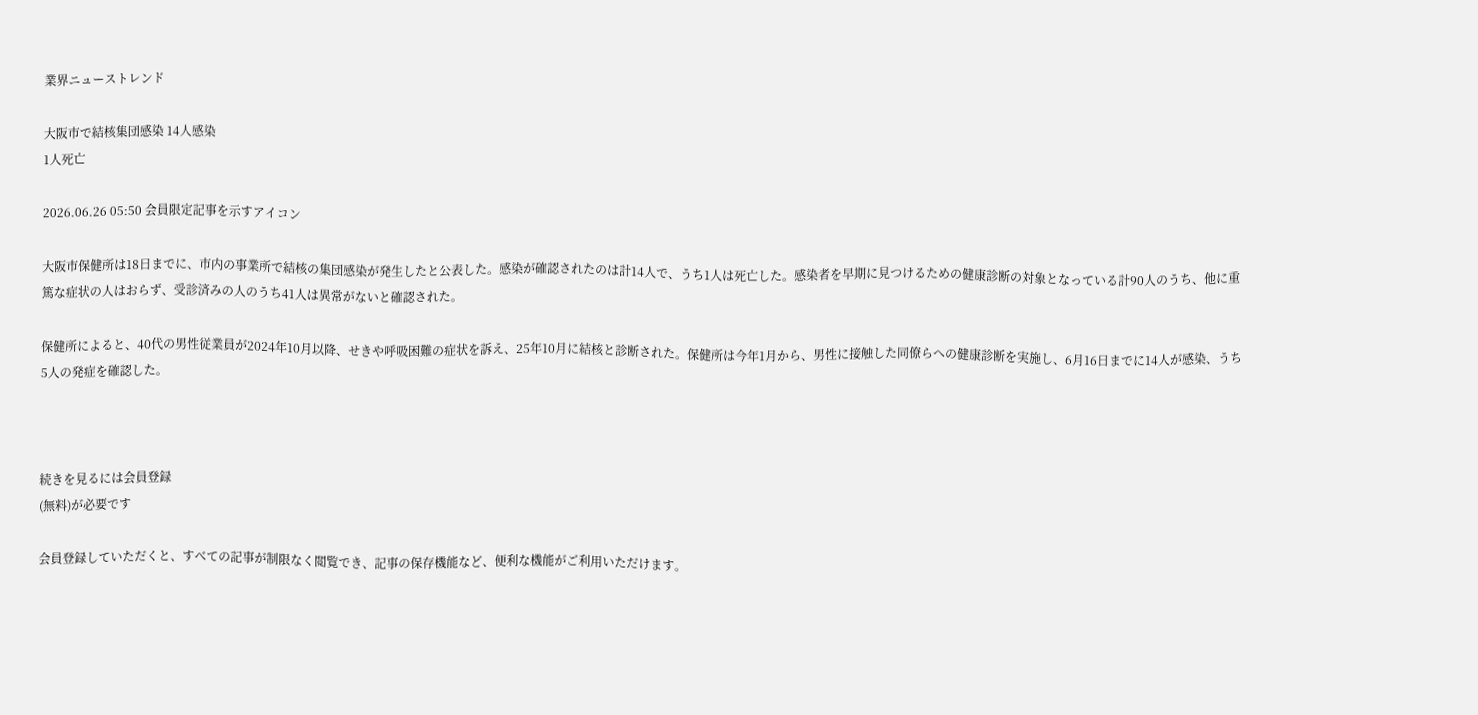業界ニューストレンド

大阪市で結核集団感染 14人感染
1人死亡

2026.06.26 05:50 会員限定記事を示すアイコン

大阪市保健所は18日までに、市内の事業所で結核の集団感染が発生したと公表した。感染が確認されたのは計14人で、うち1人は死亡した。感染者を早期に見つけるための健康診断の対象となっている計90人のうち、他に重篤な症状の人はおらず、受診済みの人のうち41人は異常がないと確認された。

保健所によると、40代の男性従業員が2024年10月以降、せきや呼吸困難の症状を訴え、25年10月に結核と診断された。保健所は今年1月から、男性に接触した同僚らへの健康診断を実施し、6月16日までに14人が感染、うち5人の発症を確認した。



続きを見るには会員登録
(無料)が必要です

会員登録していただくと、すべての記事が制限なく閲覧でき、記事の保存機能など、便利な機能がご利用いただけます。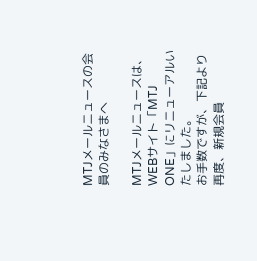MTJメールニュースの会員のみなさまへ

MTJメールニュースは、WEBサイト「MTJ ONE」にリニューアルいたしました。
お手数ですが、下記より再度、新規会員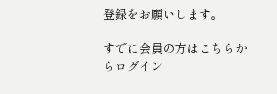登録をお願いします。

すでに会員の方はこちらからログイン